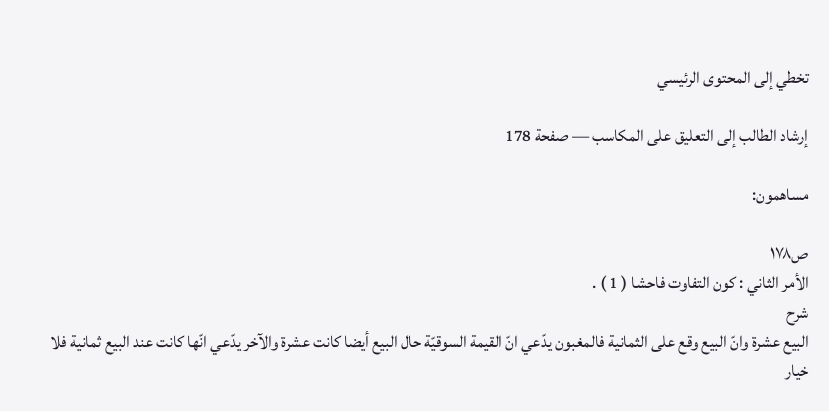تخطي إلى المحتوى الرئيسي

إرشاد الطالب إلى التعليق على المكاسب — صفحة 178

مساهمون:

ص١٧٨
الأمر الثاني : كون التفاوت فاحشا ( 1 ) .
شرح
البيع عشرة وانّ البيع وقع على الثمانية فالمغبون يدّعي انّ القيمة السوقيّة حال البيع أيضا كانت عشرة والآخر يدّعي انّها كانت عند البيع ثمانية فلا خيار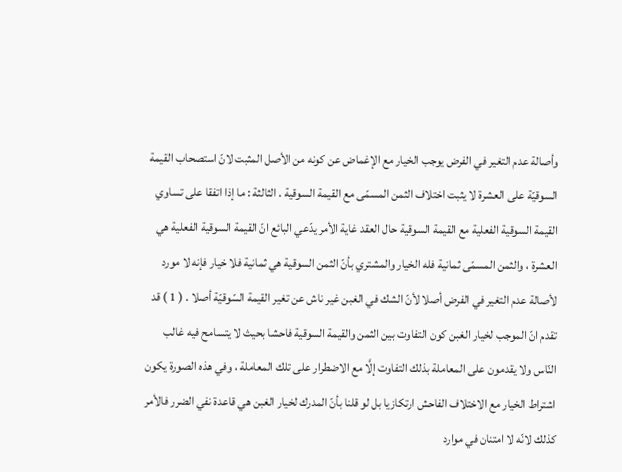وأصالة عدم التغير في الفرض يوجب الخيار مع الإغماض عن كونه من الأصل المثبت لانّ استصحاب القيمة السوقيّة على العشرة لا يثبت اختلاف الثمن المسمّى مع القيمة السوقية . الثالثة : ما إذا اتفقا على تساوي القيمة السوقية الفعلية مع القيمة السوقية حال العقد غاية الأمر يدّعي البائع انّ القيمة السوقية الفعلية هي العشرة ، والثمن المسمّى ثمانية فله الخيار والمشتري بأنّ الثمن السوقية هي ثمانية فلا خيار فإنه لا مورد لأصالة عدم التغير في الفرض أصلا لأنّ الشك في الغبن غير ناش عن تغير القيمة السّوقيّة أصلا . ( 1 ) قد تقدم انّ الموجب لخيار الغبن كون التفاوت بين الثمن والقيمة السوقية فاحشا بحيث لا يتسامح فيه غالب النّاس ولا يقدمون على المعاملة بذلك التفاوت إلَّا مع الاضطرار على تلك المعاملة ، وفي هذه الصورة يكون اشتراط الخيار مع الاختلاف الفاحش ارتكازيا بل لو قلنا بأنّ المدرك لخيار الغبن هي قاعدة نفي الضرر فالأمر كذلك لانّه لا امتنان في موارد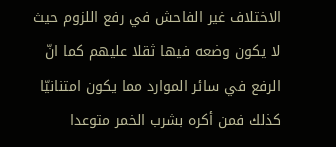الاختلاف غير الفاحش في رفع اللزوم حيث لا يكون وضعه فيها ثقلا عليهم كما انّ الرفع في سائر الموارد مما يكون امتنانيّا كذلك فمن أكره بشرب الخمر متوعدا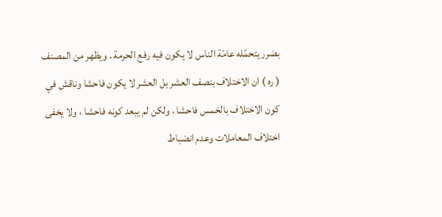بضرر يتحمّله عامّة الناس لا يكون فيه رفع الحرمة . ويظهر من المصنف ( ره ) ان الاختلاف بنصف العشر بل العشر لا يكون فاحشا وناقش في كون الاختلاف بالخمس فاحشا ، ولكن لم يبعد كونه فاحشا ، ولا يخفى اختلاف المعاملات وعدم انضباط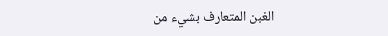الغبن المتعارف بشيء من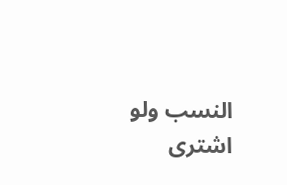النسب ولو اشترى